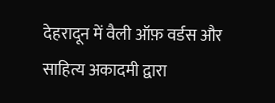देहरादून में वैली ऑफ़ वर्डस और साहित्य अकादमी द्वारा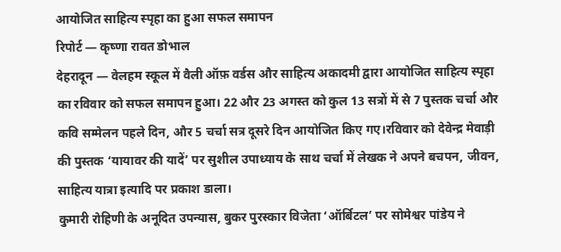आयोजित साहित्य स्पृहा का हुआ सफल समापन
रिपोर्ट — कृष्णा रावत डोभाल
देहरादून — वेलहम स्कूल में वैली ऑफ़ वर्डस और साहित्य अकादमी द्वारा आयोजित साहित्य स्पृहा का रविवार को सफल समापन हुआ। 22 और 23 अगस्त को कुल 13 सत्रों में से 7 पुस्तक चर्चा और कवि सम्मेलन पहले दिन, और 5 चर्चा सत्र दूसरे दिन आयोजित किए गए।रविवार को देवेन्द्र मेवाड़ी की पुस्तक ‘यायावर की यादें’ पर सुशील उपाध्याय के साथ चर्चा में लेखक ने अपने बचपन, जीवन, साहित्य यात्रा इत्यादि पर प्रकाश डाला।
कुमारी रोहिणी के अनूदित उपन्यास, बुकर पुरस्कार विजेता ‘ऑर्बिटल’ पर सोमेश्वर पांडेय ने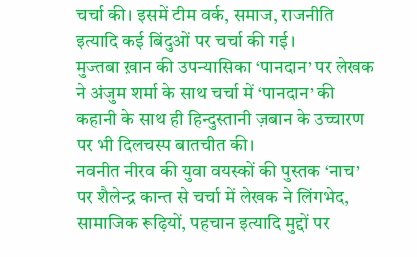चर्चा की। इसमें टीम वर्क, समाज, राजनीति इत्यादि कई बिंदुओं पर चर्चा की गई।
मुज्तबा ख़ान की उपन्यासिका ‘पानदान’ पर लेखक ने अंजुम शर्मा के साथ चर्चा में ‘पानदान’ की कहानी के साथ ही हिन्दुस्तानी ज़बान के उच्चारण पर भी दिलचस्प बातचीत की।
नवनीत नीरव की युवा वयस्कों की पुस्तक ‘नाच’ पर शैलेन्द्र कान्त से चर्चा में लेखक ने लिंगभेद, सामाजिक रूढ़ियों, पहचान इत्यादि मुद्दों पर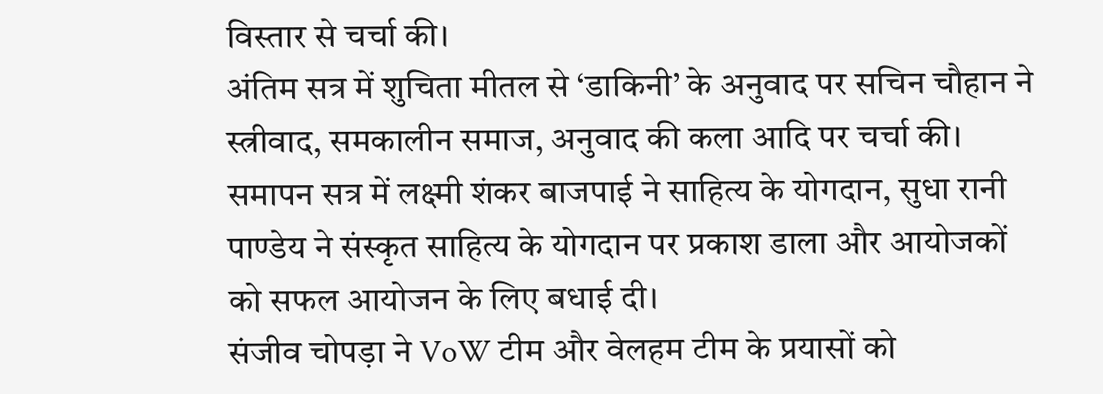विस्तार से चर्चा की।
अंतिम सत्र में शुचिता मीतल से ‘डाकिनी’ के अनुवाद पर सचिन चौहान ने स्त्रीवाद, समकालीन समाज, अनुवाद की कला आदि पर चर्चा की।
समापन सत्र में लक्ष्मी शंकर बाजपाई ने साहित्य के योगदान, सुधा रानी पाण्डेय ने संस्कृत साहित्य के योगदान पर प्रकाश डाला और आयोजकों को सफल आयोजन के लिए बधाई दी।
संजीव चोपड़ा ने VoW टीम और वेलहम टीम के प्रयासों को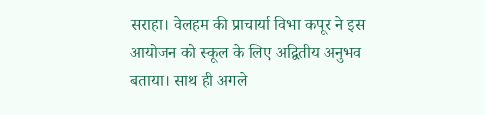सराहा। वेलहम की प्राचार्या विभा कपूर ने इस आयोजन को स्कूल के लिए अद्वितीय अनुभव बताया। साथ ही अगले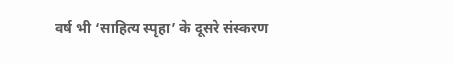वर्ष भी ‘साहित्य स्पृहा’ के दूसरे संस्करण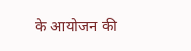के आयोजन की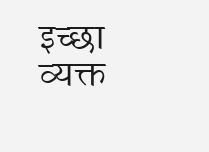इच्छा व्यक्त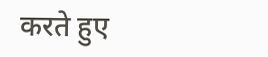करते हुए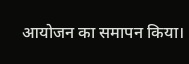आयोजन का समापन किया।